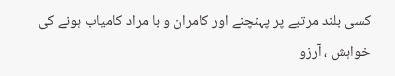کسی بلند مرتبے پر پہنچنے اور کامران و با مراد کامیاب ہونے کی خواہش ، آرزو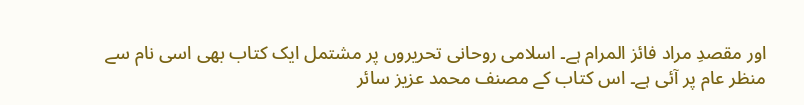اور مقصدِ مراد فائز المرام ہے۔ اسلامی روحانی تحریروں پر مشتمل ایک کتاب بھی اسی نام سے منظر عام پر آئی ہے۔ اس کتاب کے مصنف محمد عزیز سائر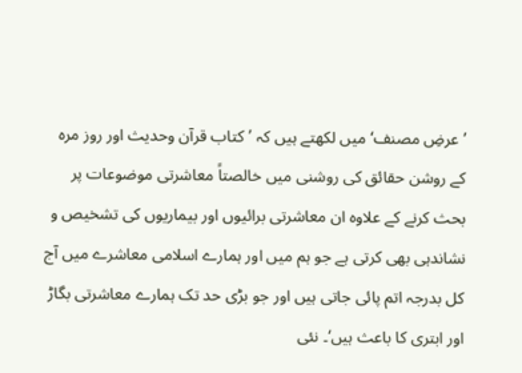’عرضِ مصنف‘ میں لکھتے ہیں کہ ’کتاب قرآن وحدیث اور روز مرہ کے روشن حقائق کی روشنی میں خالصتاً معاشرتی موضوعات پر بحث کرنے کے علاوہ ان معاشرتی برائیوں اور بیماریوں کی تشخیص و نشاندہی بھی کرتی ہے جو ہم میں اور ہمارے اسلامی معاشرے میں آج کل بدرجہ اتم پائی جاتی ہیں اور جو بڑی حد تک ہمارے معاشرتی بگاڑ اور ابتری کا باعث ہیں‘۔ نئی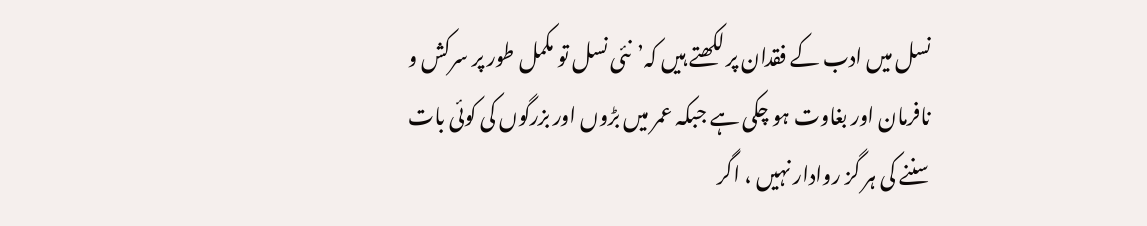نسل میں ادب کے فقدان پر لکھتے ہیں کہ’نئی نسل تو مکمل طور پر سرکش و نافرمان اور بغاوت ہو چکی ہے جبکہ عمر میں بڑوں اور بزرگوں کی کوئی بات سننے کی ہر گز روادار نہیں ، اگر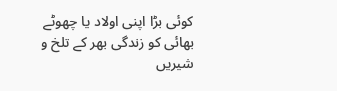کوئی بڑا اپنی اولاد یا چھوٹے بھائی کو زندگی بھر کے تلخ و شیریں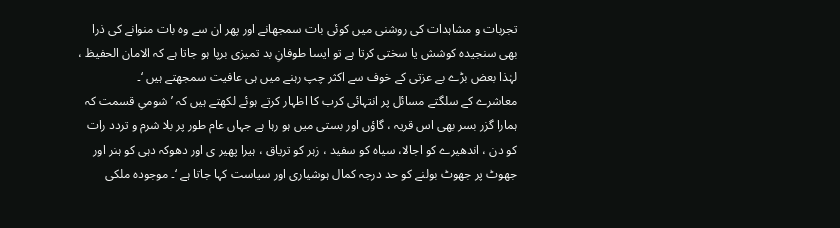تجربات و مشاہدات کی روشنی میں کوئی بات سمجھانے اور پھر ان سے وہ بات منوانے کی ذرا بھی سنجیدہ کوشش یا سختی کرتا ہے تو ایسا طوفانِ بد تمیزی برپا ہو جاتا ہے کہ الامان الحفیظ ، لہٰذا بعض بڑے بے عزتی کے خوف سے اکثر چپ رہنے میں ہی عافیت سمجھتے ہیں ‘۔
معاشرے کے سلگتے مسائل پر انتہائی کرب کا اظہار کرتے ہوئے لکھتے ہیں کہ ’شومیِ قسمت کہ ہمارا گزر بسر بھی اس قریہ ، گاؤں اور بستی میں ہو رہا ہے جہاں عام طور پر بلا شرم و تردد رات کو دن ، اندھیرے کو اجالا، سیاہ کو سفید ، زہر کو تریاق ، ہیرا پھیر ی اور دھوکہ دہی کو ہنر اور جھوٹ پر جھوٹ بولنے کو حد درجہ کمال ہوشیاری اور سیاست کہا جاتا ہے ‘۔ موجودہ ملکی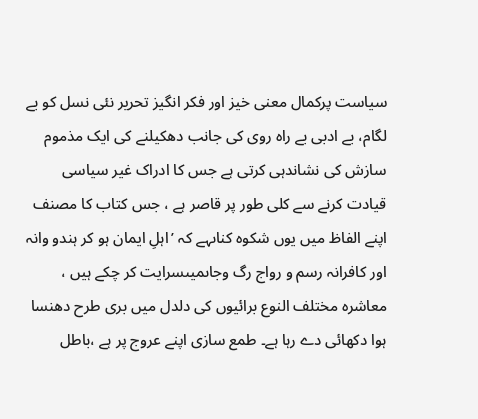سیاست پرکمال معنی خیز اور فکر انگیز تحریر نئی نسل کو بے لگام، بے ادبی بے راہ روی کی جانب دھکیلنے کی ایک مذموم سازش کی نشاندہی کرتی ہے جس کا ادراک غیر سیاسی قیادت کرنے سے کلی طور پر قاصر ہے ، جس کتاب کا مصنف اپنے الفاظ میں یوں شکوہ کناںہے کہ ’اہلِ ایمان ہو کر ہندو وانہ اور کافرانہ رسم و رواج رگ وجاںمیںسرایت کر چکے ہیں ، معاشرہ مختلف النوع برائیوں کی دلدل میں بری طرح دھنسا ہوا دکھائی دے رہا ہے۔ طمع سازی اپنے عروج پر ہے ،باطل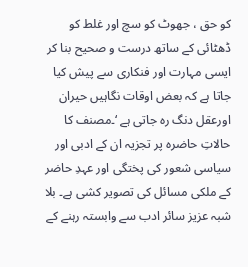کو حق ، جھوٹ کو سچ اور غلط کو ڈھٹائی کے ساتھ درست و صحیح بنا کر ایسی مہارت اور فنکاری سے پیش کیا جاتا ہے کہ بعض اوقات نگاہیں حیران اورعقل دنگ رہ جاتی ہے ‘۔مصنف کا حالاتِ حاضرہ پر تجزیہ ان کے ادبی اور سیاسی شعور کی پختگی اور عہدِ حاضر کے ملکی مسائل کی تصویر کشی ہے۔ بلا شبہ عزیز سائر ادب سے وابستہ رہنے کے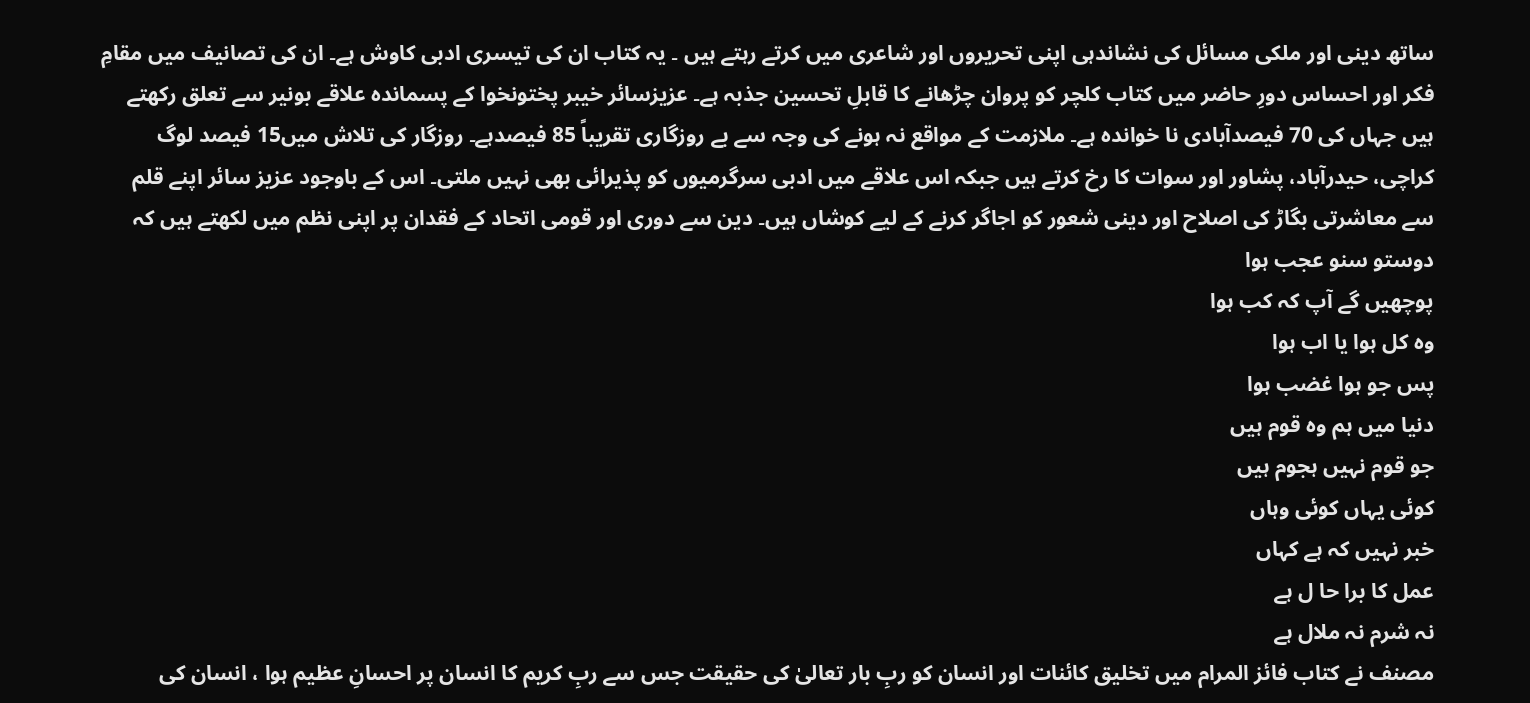ساتھ دینی اور ملکی مسائل کی نشاندہی اپنی تحریروں اور شاعری میں کرتے رہتے ہیں ۔ یہ کتاب ان کی تیسری ادبی کاوش ہے۔ ان کی تصانیف میں مقامِ فکر اور احساس دورِ حاضر میں کتاب کلچر کو پروان چڑھانے کا قابلِ تحسین جذبہ ہے۔ عزیزسائر خیبر پختونخوا کے پسماندہ علاقے بونیر سے تعلق رکھتے ہیں جہاں کی 70 فیصدآبادی نا خواندہ ہے۔ ملازمت کے مواقع نہ ہونے کی وجہ سے بے روزگاری تقریباً 85 فیصدہے۔ روزگار کی تلاش میں15 فیصد لوگ کراچی، حیدرآباد، پشاور اور سوات کا رخ کرتے ہیں جبکہ اس علاقے میں ادبی سرگرمیوں کو پذیرائی بھی نہیں ملتی۔ اس کے باوجود عزیز سائر اپنے قلم سے معاشرتی بگاڑ کی اصلاح اور دینی شعور کو اجاگر کرنے کے لیے کوشاں ہیں۔ دین سے دوری اور قومی اتحاد کے فقدان پر اپنی نظم میں لکھتے ہیں کہ
دوستو سنو عجب ہوا
پوچھیں گے آپ کہ کب ہوا
وہ کل ہوا یا اب ہوا
پس جو ہوا غضب ہوا
دنیا میں ہم وہ قوم ہیں
جو قوم نہیں ہجوم ہیں
کوئی یہاں کوئی وہاں
خبر نہیں کہ ہے کہاں
عمل کا برا حا ل ہے
نہ شرم نہ ملال ہے
مصنف نے کتاب فائز المرام میں تخلیق کائنات اور انسان کو ربِ بار تعالیٰ کی حقیقت جس سے ربِ کریم کا انسان پر احسانِ عظیم ہوا ، انسان کی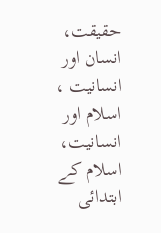حقیقت، انسان اور انسانیت ، اسلام اور انسانیت، اسلام کے ابتدائی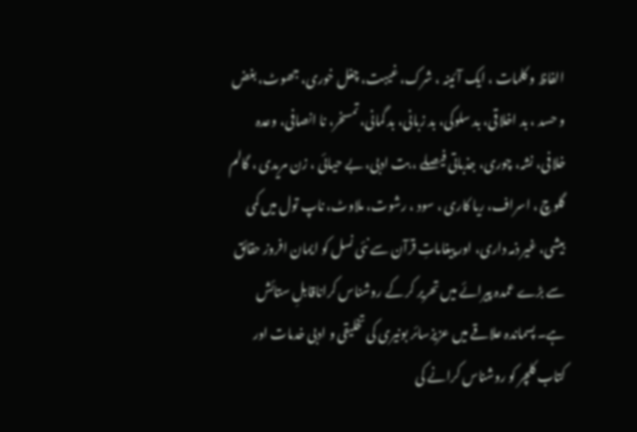الفاظ و کلمات ، ایک آئینہ ، شرک، غیبت، چغل خوری، جھوٹ، بغض و حسد ، بد اخلاقی، بد سلوکی، بد زبانی، بد گمانی، تمسخر، نا انصافی، وعدہ خلافی، نشہ، چوری، جذباتی فیصلے ، بت ادبی، بے حیائی ، زن مریدی ، گالم گلوچ ، اسراف، ریا کاری ، سود ، رشوت، ملاوٹ، ناپ تول میں کمی بیشی، غیر ذمہ داری، اور پیغاماتِ قرآن سے نئی نسل کو ایمان افروز حقائق سے بڑے عمدہ پیرائے میں تحریر کر کے روشناس کراناقابلِ ستائش ہے۔ پسماندہ علاقے میں عزیزسائر بونیری کی تخلیقی و ادبی خدمات اور کتاب کلچر کو روشناس کرانے کی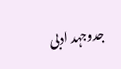جدوجہد ادبی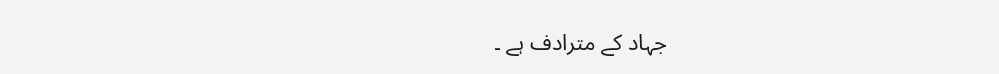جہاد کے مترادف ہے ۔